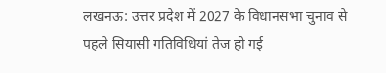लखनऊ: उत्तर प्रदेश में 2027 के विधानसभा चुनाव से पहले सियासी गतिविधियां तेज हो गई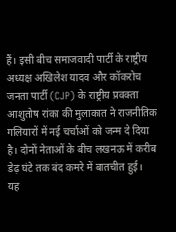हैं। इसी बीच समाजवादी पार्टी के राष्ट्रीय अध्यक्ष अखिलेश यादव और कॉकरोच जनता पार्टी (CJP) के राष्ट्रीय प्रवक्ता आशुतोष रांका की मुलाकात ने राजनीतिक गलियारों में नई चर्चाओं को जन्म दे दिया है। दोनों नेताओं के बीच लखनऊ में करीब डेढ़ घंटे तक बंद कमरे में बातचीत हुई।
यह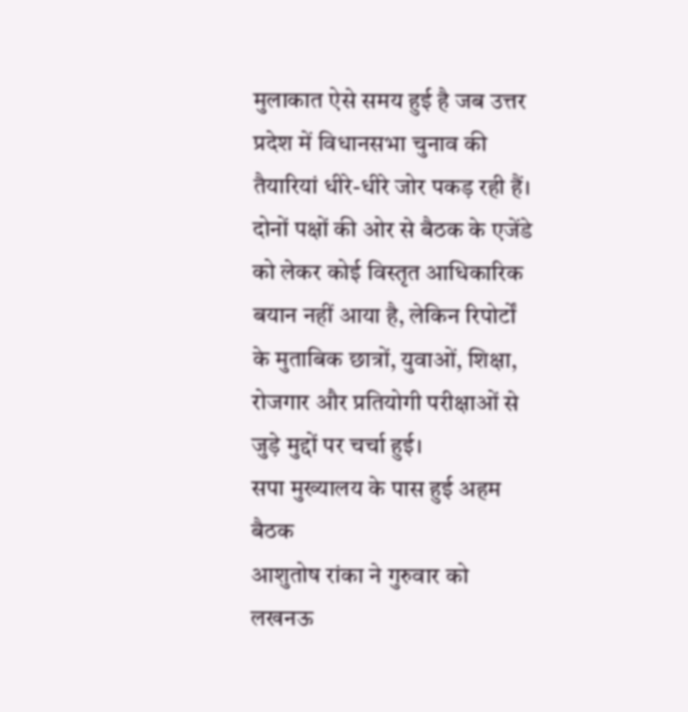मुलाकात ऐसे समय हुई है जब उत्तर प्रदेश में विधानसभा चुनाव की तैयारियां धीरे-धीरे जोर पकड़ रही हैं। दोनों पक्षों की ओर से बैठक के एजेंडे को लेकर कोई विस्तृत आधिकारिक बयान नहीं आया है, लेकिन रिपोर्टों के मुताबिक छात्रों, युवाओं, शिक्षा, रोजगार और प्रतियोगी परीक्षाओं से जुड़े मुद्दों पर चर्चा हुई।
सपा मुख्यालय के पास हुई अहम बैठक
आशुतोष रांका ने गुरुवार को लखनऊ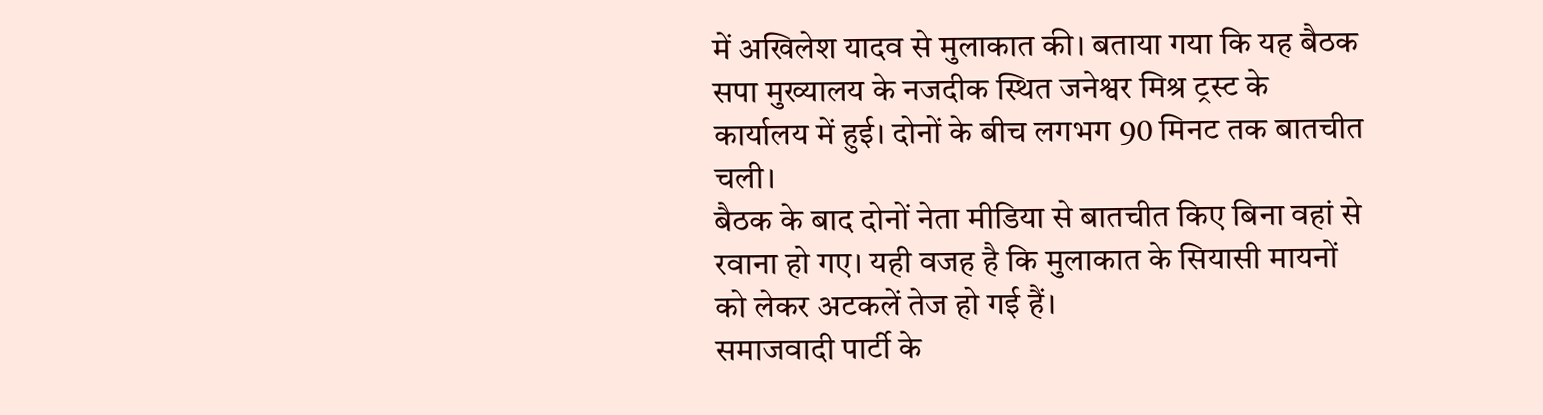में अखिलेश यादव से मुलाकात की। बताया गया कि यह बैठक सपा मुख्यालय के नजदीक स्थित जनेश्वर मिश्र ट्रस्ट के कार्यालय में हुई। दोनों के बीच लगभग 90 मिनट तक बातचीत चली।
बैठक के बाद दोनों नेता मीडिया से बातचीत किए बिना वहां से रवाना हो गए। यही वजह है कि मुलाकात के सियासी मायनों को लेकर अटकलें तेज हो गई हैं।
समाजवादी पार्टी के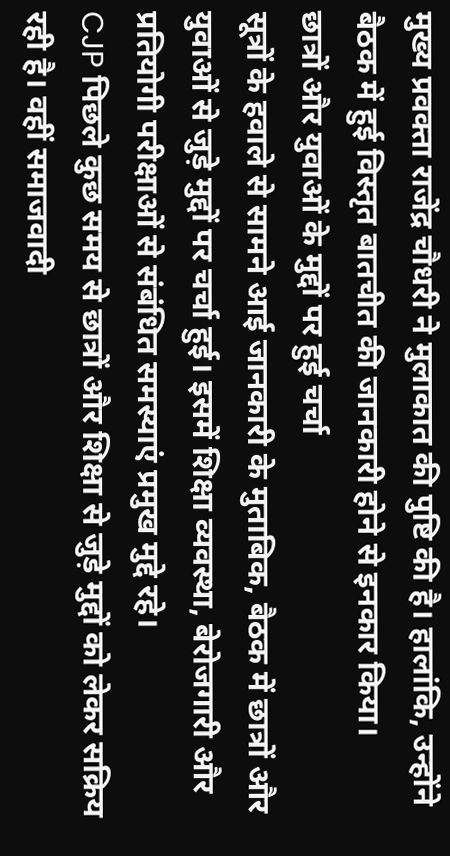मुख्य प्रवक्ता राजेंद्र चौधरी ने मुलाकात की पुष्टि की है। हालांकि, उन्होंने बैठक में हुई विस्तृत बातचीत की जानकारी होने से इनकार किया।
छात्रों और युवाओं के मुद्दों पर हुई चर्चा
सूत्रों के हवाले से सामने आई जानकारी के मुताबिक, बैठक में छात्रों और युवाओं से जुड़े मुद्दों पर चर्चा हुई। इसमें शिक्षा व्यवस्था, बेरोजगारी और प्रतियोगी परीक्षाओं से संबंधित समस्याएं प्रमुख मुद्दे रहे।
CJP पिछले कुछ समय से छात्रों और शिक्षा से जुड़े मुद्दों को लेकर सक्रिय रही है। वहीं समाजवादी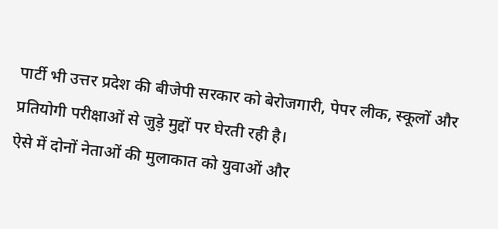पार्टी भी उत्तर प्रदेश की बीजेपी सरकार को बेरोजगारी, पेपर लीक, स्कूलों और प्रतियोगी परीक्षाओं से जुड़े मुद्दों पर घेरती रही है।
ऐसे में दोनों नेताओं की मुलाकात को युवाओं और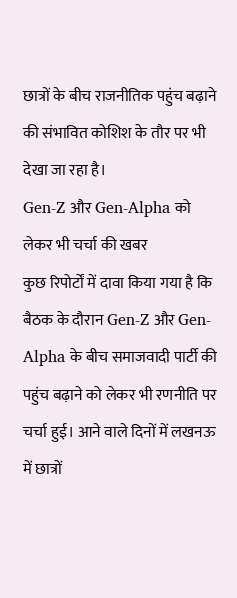छात्रों के बीच राजनीतिक पहुंच बढ़ाने की संभावित कोशिश के तौर पर भी देखा जा रहा है।
Gen-Z और Gen-Alpha को लेकर भी चर्चा की खबर
कुछ रिपोर्टों में दावा किया गया है कि बैठक के दौरान Gen-Z और Gen-Alpha के बीच समाजवादी पार्टी की पहुंच बढ़ाने को लेकर भी रणनीति पर चर्चा हुई। आने वाले दिनों में लखनऊ में छात्रों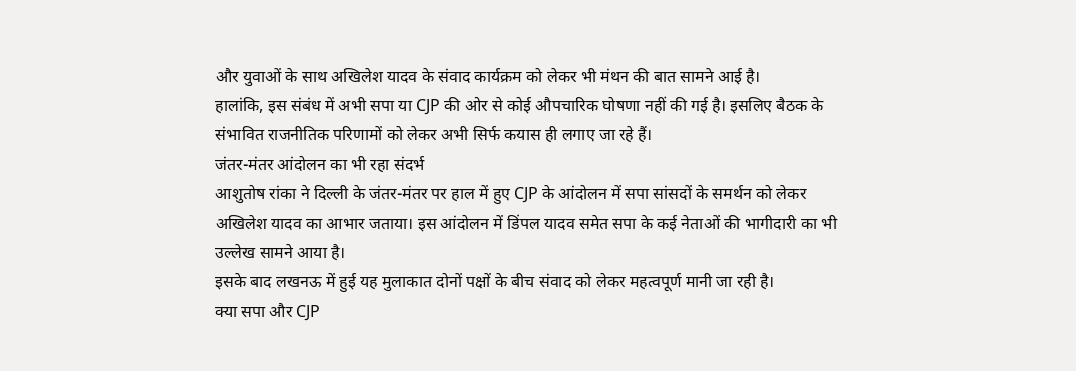और युवाओं के साथ अखिलेश यादव के संवाद कार्यक्रम को लेकर भी मंथन की बात सामने आई है।
हालांकि, इस संबंध में अभी सपा या CJP की ओर से कोई औपचारिक घोषणा नहीं की गई है। इसलिए बैठक के संभावित राजनीतिक परिणामों को लेकर अभी सिर्फ कयास ही लगाए जा रहे हैं।
जंतर-मंतर आंदोलन का भी रहा संदर्भ
आशुतोष रांका ने दिल्ली के जंतर-मंतर पर हाल में हुए CJP के आंदोलन में सपा सांसदों के समर्थन को लेकर अखिलेश यादव का आभार जताया। इस आंदोलन में डिंपल यादव समेत सपा के कई नेताओं की भागीदारी का भी उल्लेख सामने आया है।
इसके बाद लखनऊ में हुई यह मुलाकात दोनों पक्षों के बीच संवाद को लेकर महत्वपूर्ण मानी जा रही है।
क्या सपा और CJP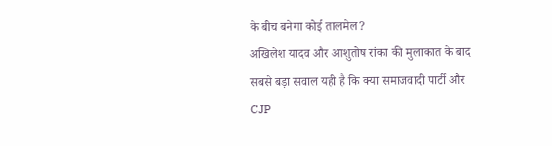के बीच बनेगा कोई तालमेल?
अखिलेश यादव और आशुतोष रांका की मुलाकात के बाद सबसे बड़ा सवाल यही है कि क्या समाजवादी पार्टी और CJP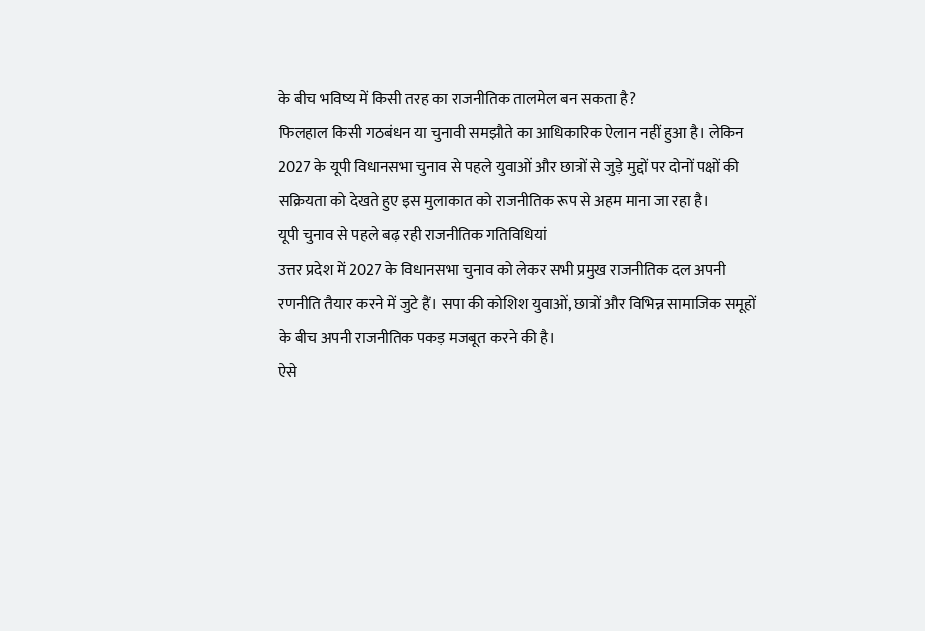के बीच भविष्य में किसी तरह का राजनीतिक तालमेल बन सकता है?
फिलहाल किसी गठबंधन या चुनावी समझौते का आधिकारिक ऐलान नहीं हुआ है। लेकिन 2027 के यूपी विधानसभा चुनाव से पहले युवाओं और छात्रों से जुड़े मुद्दों पर दोनों पक्षों की सक्रियता को देखते हुए इस मुलाकात को राजनीतिक रूप से अहम माना जा रहा है।
यूपी चुनाव से पहले बढ़ रही राजनीतिक गतिविधियां
उत्तर प्रदेश में 2027 के विधानसभा चुनाव को लेकर सभी प्रमुख राजनीतिक दल अपनी रणनीति तैयार करने में जुटे हैं। सपा की कोशिश युवाओं, छात्रों और विभिन्न सामाजिक समूहों के बीच अपनी राजनीतिक पकड़ मजबूत करने की है।
ऐसे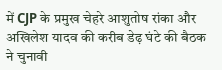में CJP के प्रमुख चेहरे आशुतोष रांका और अखिलेश यादव की करीब डेढ़ घंटे की बैठक ने चुनावी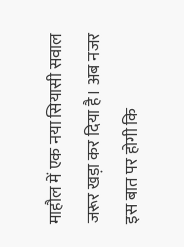माहौल में एक नया सियासी सवाल जरूर खड़ा कर दिया है। अब नजर इस बात पर होगी कि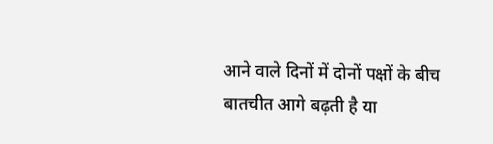आने वाले दिनों में दोनों पक्षों के बीच बातचीत आगे बढ़ती है या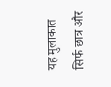यह मुलाकात सिर्फ छात्र और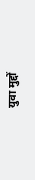युवा मुद्दों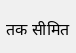तक सीमित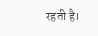रहती है।